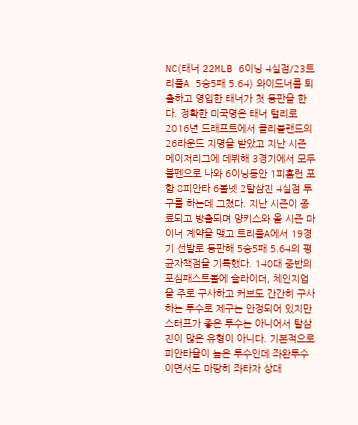NC(태너 22MLB 6이닝 4실점/23트리플A 5승5패 5.64) 와이드너를 퇴출하고 영입한 태너가 첫 등판을 한다. 정확한 미국명은 태너 털리로 2016년 드래프트에서 클리블랜드의 26라운드 지명을 받았고 지난 시즌 메이저리그에 데뷔해 3경기에서 모두 불펜으로 나와 6이닝동안 1피홈런 포함 8피안타 6볼넷 2탈삼진 4실점 투구를 하는데 그쳤다. 지난 시즌이 종료되고 방출되며 양키스와 올 시즌 마이너 계약을 맺고 트리플A에서 19경기 선발로 등판해 5승5패 5.64의 평균자책점을 기록했다. 140대 중반의 포심패스트볼에 슬라이더, 체인지업을 주로 구사하고 커브도 간간히 구사하는 투수로 제구는 안정되어 있지만 스터프가 좋은 투수는 아니어서 탈삼진이 많은 유형이 아니다. 기본적으로 피안타율이 높은 투수인데 좌완투수이면서도 마땅히 좌타자 상대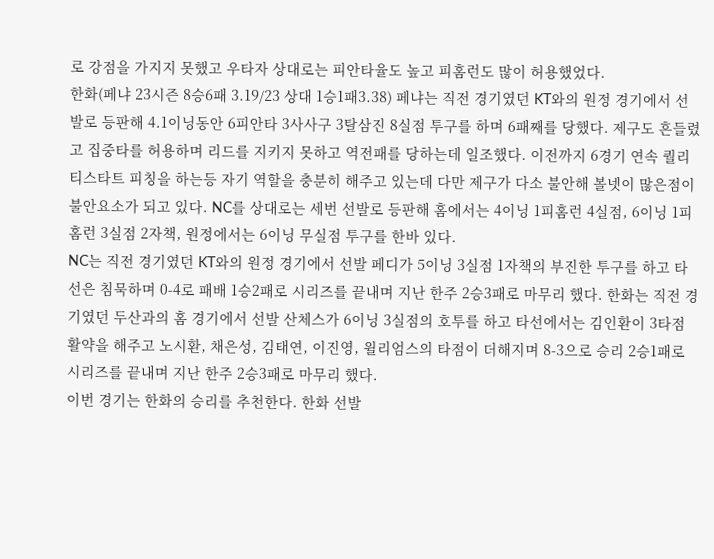로 강점을 가지지 못했고 우타자 상대로는 피안타율도 높고 피홈런도 많이 허용했었다.
한화(페냐 23시즌 8승6패 3.19/23 상대 1승1패3.38) 페냐는 직전 경기였던 KT와의 원정 경기에서 선발로 등판해 4.1이닝동안 6피안타 3사사구 3탈삼진 8실점 투구를 하며 6패째를 당했다. 제구도 흔들렸고 집중타를 허용하며 리드를 지키지 못하고 역전패를 당하는데 일조했다. 이전까지 6경기 연속 퀄리티스타트 피칭을 하는등 자기 역할을 충분히 해주고 있는데 다만 제구가 다소 불안해 볼넷이 많은점이 불안요소가 되고 있다. NC를 상대로는 세번 선발로 등판해 홈에서는 4이닝 1피홈런 4실점, 6이닝 1피홈런 3실점 2자책, 원정에서는 6이닝 무실점 투구를 한바 있다.
NC는 직전 경기였던 KT와의 원정 경기에서 선발 페디가 5이닝 3실점 1자책의 부진한 투구를 하고 타선은 침묵하며 0-4로 패배 1승2패로 시리즈를 끝내며 지난 한주 2승3패로 마무리 했다. 한화는 직전 경기였던 두산과의 홈 경기에서 선발 산체스가 6이닝 3실점의 호투를 하고 타선에서는 김인환이 3타점 활약을 해주고 노시환, 채은성, 김태연, 이진영, 윌리엄스의 타점이 더해지며 8-3으로 승리 2승1패로 시리즈를 끝내며 지난 한주 2승3패로 마무리 했다.
이번 경기는 한화의 승리를 추천한다. 한화 선발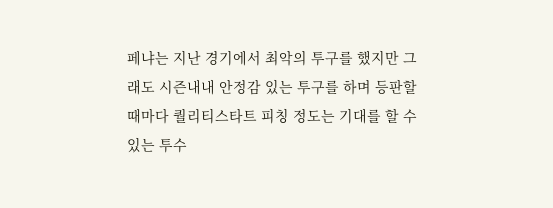페냐는 지난 경기에서 최악의 투구를 했지만 그래도 시즌내내 안정감 있는 투구를 하며 등판할때마다 퀄리티스타트 피칭 정도는 기대를 할 수 있는 투수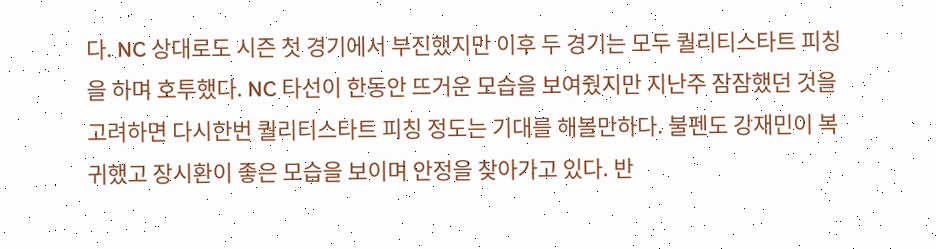다. NC 상대로도 시즌 첫 경기에서 부진했지만 이후 두 경기는 모두 퀄리티스타트 피칭을 하며 호투했다. NC 타선이 한동안 뜨거운 모습을 보여줬지만 지난주 잠잠했던 것을 고려하면 다시한번 퀄리티스타트 피칭 정도는 기대를 해볼만하다. 불펜도 강재민이 복귀했고 장시환이 좋은 모습을 보이며 안정을 찾아가고 있다. 반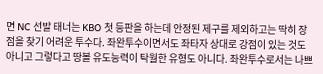면 NC 선발 태너는 KBO 첫 등판을 하는데 안정된 제구를 제외하고는 딱히 장점을 찾기 어려운 투수다. 좌완투수이면서도 좌타자 상대로 강점이 있는 것도 아니고 그렇다고 땅볼 유도능력이 탁월한 유형도 아니다. 좌완투수로서는 나쁘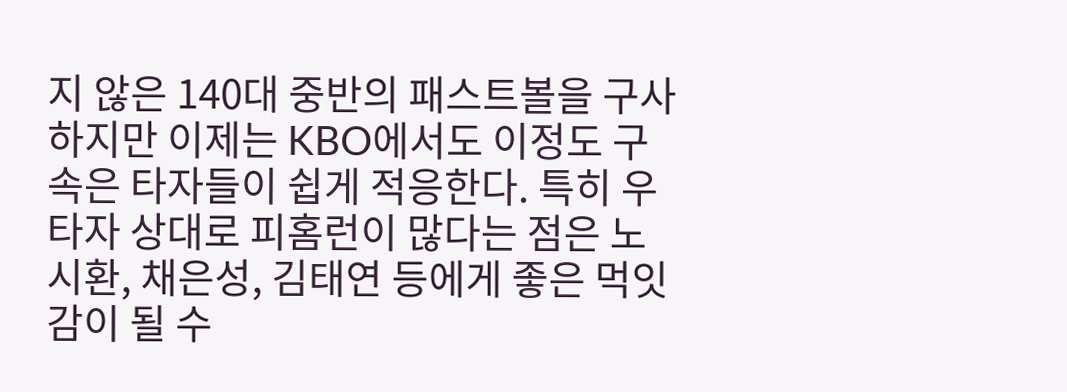지 않은 140대 중반의 패스트볼을 구사하지만 이제는 KBO에서도 이정도 구속은 타자들이 쉽게 적응한다. 특히 우타자 상대로 피홈런이 많다는 점은 노시환, 채은성, 김태연 등에게 좋은 먹잇감이 될 수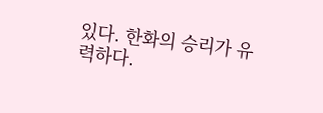있다. 한화의 승리가 유력하다.